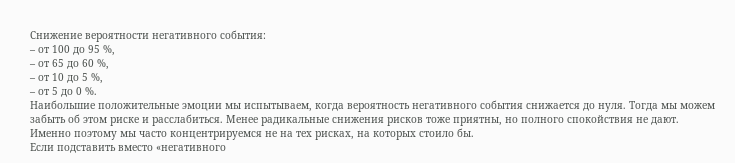Снижение вероятности негативного события:
– от 100 до 95 %,
– от 65 до 60 %,
– от 10 до 5 %,
– от 5 до 0 %.
Наибольшие положительные эмоции мы испытываем, когда вероятность негативного события снижается до нуля. Тогда мы можем забыть об этом риске и расслабиться. Менее радикальные снижения рисков тоже приятны, но полного спокойствия не дают. Именно поэтому мы часто концентрируемся не на тех рисках, на которых стоило бы.
Если подставить вместо «негативного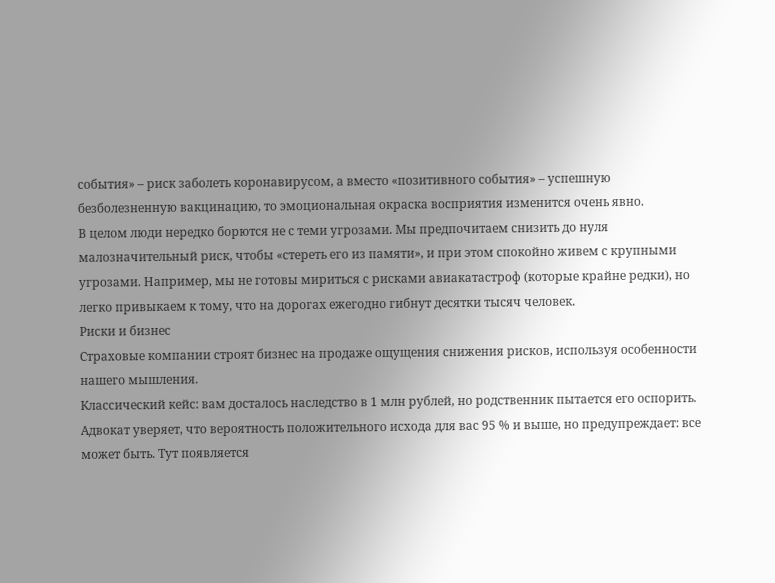события» – риск заболеть коронавирусом, а вместо «позитивного события» – успешную безболезненную вакцинацию, то эмоциональная окраска восприятия изменится очень явно.
В целом люди нередко борются не с теми угрозами. Мы предпочитаем снизить до нуля малозначительный риск, чтобы «стереть его из памяти», и при этом спокойно живем с крупными угрозами. Например, мы не готовы мириться с рисками авиакатастроф (которые крайне редки), но легко привыкаем к тому, что на дорогах ежегодно гибнут десятки тысяч человек.
Риски и бизнес
Страховые компании строят бизнес на продаже ощущения снижения рисков, используя особенности нашего мышления.
Классический кейс: вам досталось наследство в 1 млн рублей, но родственник пытается его оспорить. Адвокат уверяет, что вероятность положительного исхода для вас 95 % и выше, но предупреждает: все может быть. Тут появляется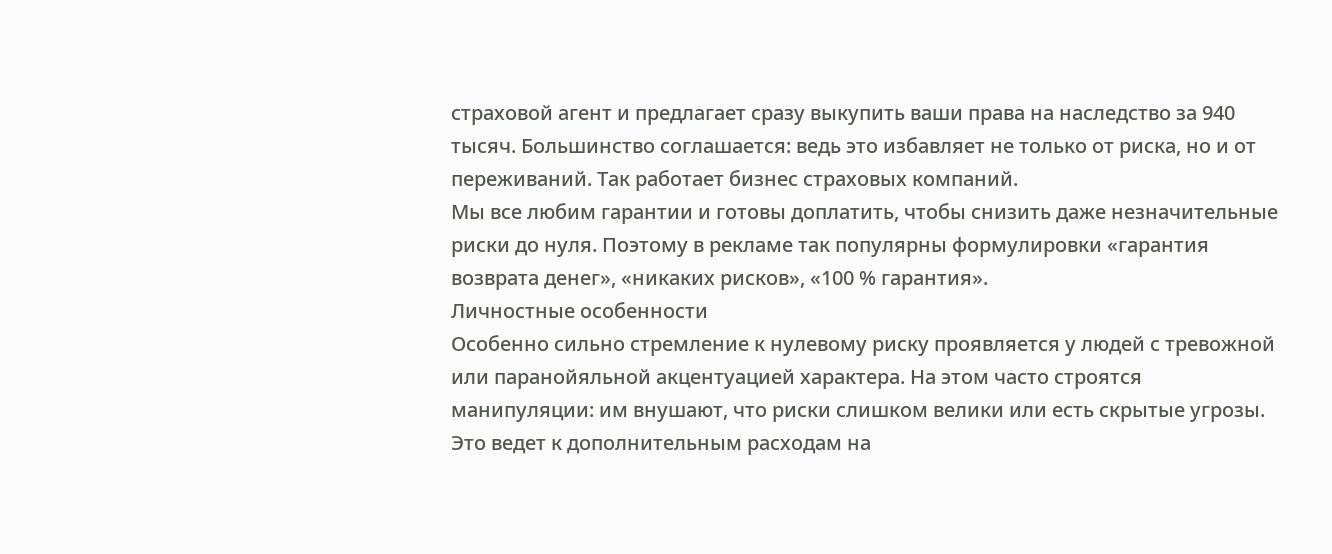страховой агент и предлагает сразу выкупить ваши права на наследство за 940 тысяч. Большинство соглашается: ведь это избавляет не только от риска, но и от переживаний. Так работает бизнес страховых компаний.
Мы все любим гарантии и готовы доплатить, чтобы снизить даже незначительные риски до нуля. Поэтому в рекламе так популярны формулировки «гарантия возврата денег», «никаких рисков», «100 % гарантия».
Личностные особенности
Особенно сильно стремление к нулевому риску проявляется у людей с тревожной или паранойяльной акцентуацией характера. На этом часто строятся манипуляции: им внушают, что риски слишком велики или есть скрытые угрозы. Это ведет к дополнительным расходам на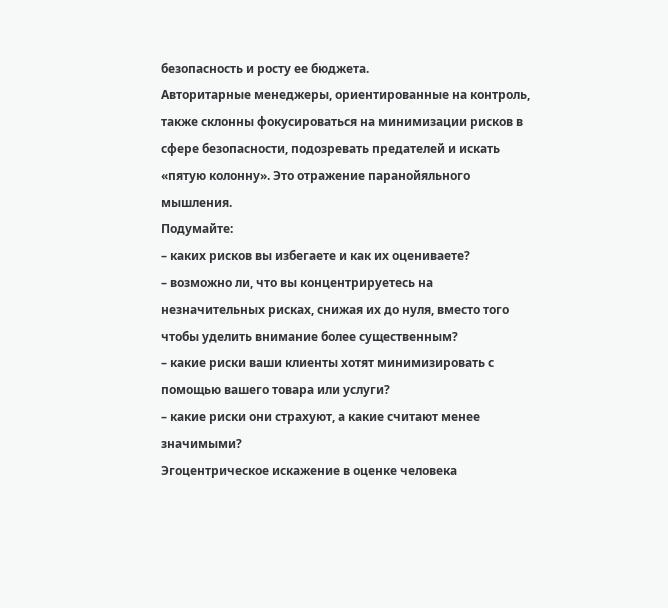безопасность и росту ее бюджета.
Авторитарные менеджеры, ориентированные на контроль, также склонны фокусироваться на минимизации рисков в сфере безопасности, подозревать предателей и искать «пятую колонну». Это отражение паранойяльного мышления.
Подумайте:
– каких рисков вы избегаете и как их оцениваете?
– возможно ли, что вы концентрируетесь на незначительных рисках, снижая их до нуля, вместо того чтобы уделить внимание более существенным?
– какие риски ваши клиенты хотят минимизировать с помощью вашего товара или услуги?
– какие риски они страхуют, а какие считают менее значимыми?
Эгоцентрическое искажение в оценке человека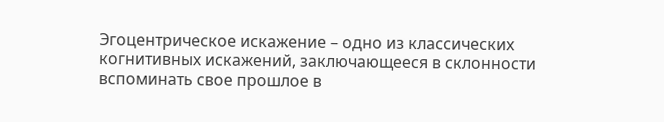Эгоцентрическое искажение – одно из классических когнитивных искажений, заключающееся в склонности вспоминать свое прошлое в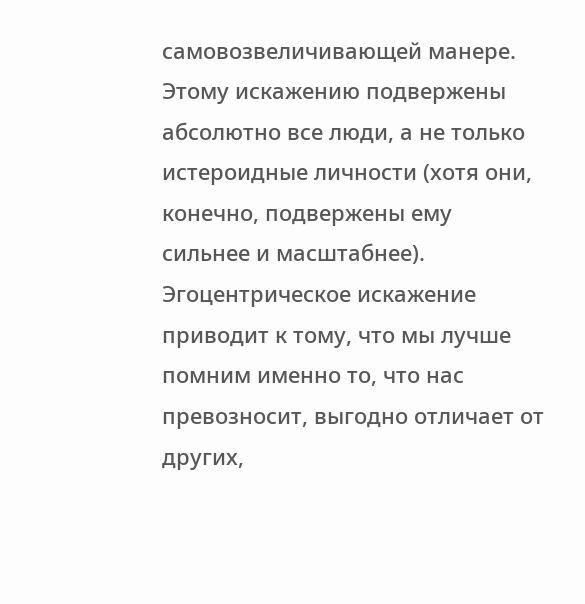самовозвеличивающей манере. Этому искажению подвержены абсолютно все люди, а не только истероидные личности (хотя они, конечно, подвержены ему сильнее и масштабнее).
Эгоцентрическое искажение приводит к тому, что мы лучше помним именно то, что нас превозносит, выгодно отличает от других,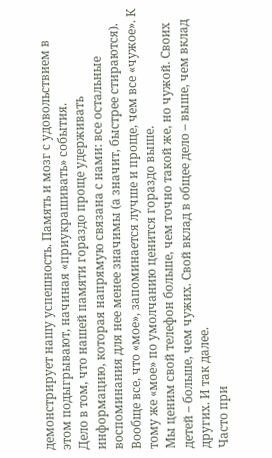демонстрирует нашу успешность. Память и мозг с удовольствием в этом подыгрывают, начиная «приукрашивать» события.
Дело в том, что нашей памяти гораздо проще удерживать информацию, которая напрямую связана с нами: все остальные воспоминания для нее менее значимы (а значит, быстрее стираются). Вообще все, что «мое», запоминается лучше и проще, чем все «чужое». К тому же «мое» по умолчанию ценится гораздо выше.
Мы ценим свой телефон больше, чем точно такой же, но чужой. Своих детей – больше, чем чужих. Свой вклад в общее дело – выше, чем вклад других. И так далее.
Часто при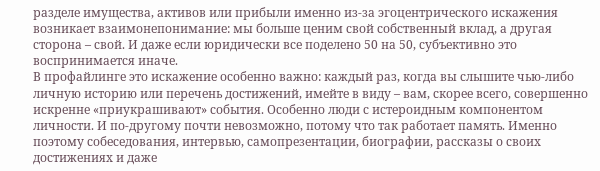разделе имущества, активов или прибыли именно из-за эгоцентрического искажения возникает взаимонепонимание: мы больше ценим свой собственный вклад, а другая сторона – свой. И даже если юридически все поделено 50 на 50, субъективно это воспринимается иначе.
В профайлинге это искажение особенно важно: каждый раз, когда вы слышите чью-либо личную историю или перечень достижений, имейте в виду – вам, скорее всего, совершенно искренне «приукрашивают» события. Особенно люди с истероидным компонентом личности. И по-другому почти невозможно, потому что так работает память. Именно поэтому собеседования, интервью, самопрезентации, биографии, рассказы о своих достижениях и даже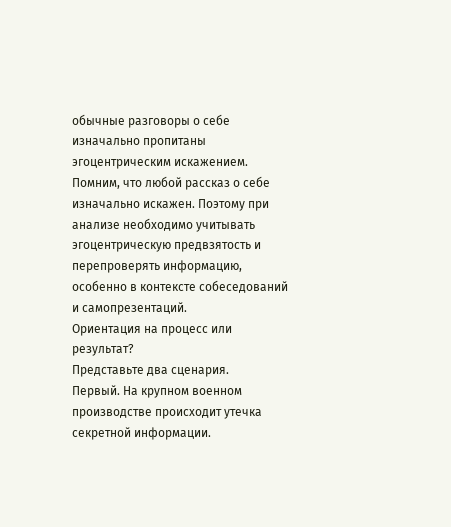обычные разговоры о себе изначально пропитаны эгоцентрическим искажением.
Помним, что любой рассказ о себе изначально искажен. Поэтому при анализе необходимо учитывать эгоцентрическую предвзятость и перепроверять информацию, особенно в контексте собеседований и самопрезентаций.
Ориентация на процесс или результат?
Представьте два сценария.
Первый. На крупном военном производстве происходит утечка секретной информации.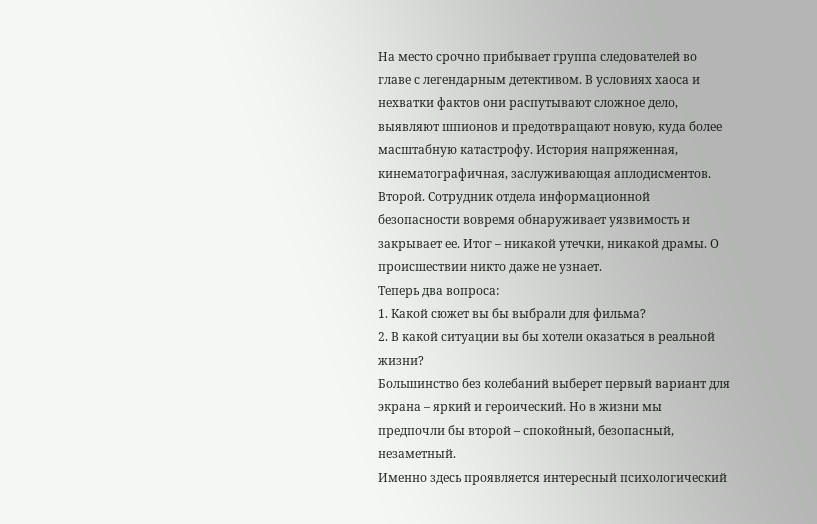На место срочно прибывает группа следователей во главе с легендарным детективом. В условиях хаоса и нехватки фактов они распутывают сложное дело, выявляют шпионов и предотвращают новую, куда более масштабную катастрофу. История напряженная, кинематографичная, заслуживающая аплодисментов.
Второй. Сотрудник отдела информационной безопасности вовремя обнаруживает уязвимость и закрывает ее. Итог – никакой утечки, никакой драмы. О происшествии никто даже не узнает.
Теперь два вопроса:
1. Какой сюжет вы бы выбрали для фильма?
2. В какой ситуации вы бы хотели оказаться в реальной жизни?
Большинство без колебаний выберет первый вариант для экрана – яркий и героический. Но в жизни мы предпочли бы второй – спокойный, безопасный, незаметный.
Именно здесь проявляется интересный психологический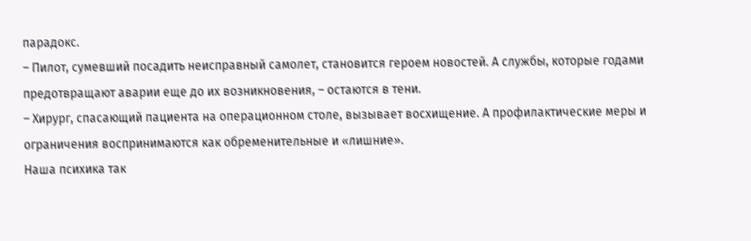парадокс.
– Пилот, сумевший посадить неисправный самолет, становится героем новостей. А службы, которые годами предотвращают аварии еще до их возникновения, – остаются в тени.
– Хирург, спасающий пациента на операционном столе, вызывает восхищение. А профилактические меры и ограничения воспринимаются как обременительные и «лишние».
Наша психика так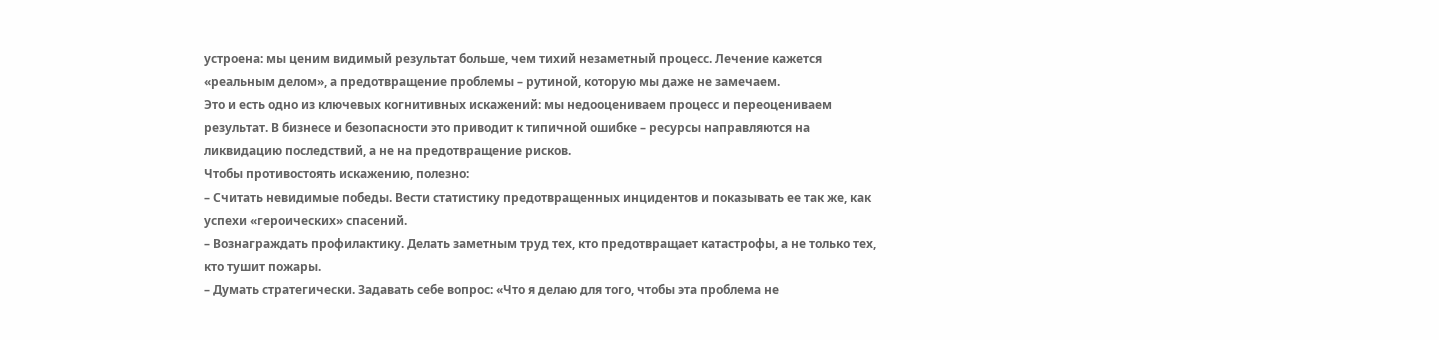устроена: мы ценим видимый результат больше, чем тихий незаметный процесс. Лечение кажется «реальным делом», а предотвращение проблемы – рутиной, которую мы даже не замечаем.
Это и есть одно из ключевых когнитивных искажений: мы недооцениваем процесс и переоцениваем результат. В бизнесе и безопасности это приводит к типичной ошибке – ресурсы направляются на ликвидацию последствий, а не на предотвращение рисков.
Чтобы противостоять искажению, полезно:
– Считать невидимые победы. Вести статистику предотвращенных инцидентов и показывать ее так же, как успехи «героических» спасений.
– Вознаграждать профилактику. Делать заметным труд тех, кто предотвращает катастрофы, а не только тех, кто тушит пожары.
– Думать стратегически. Задавать себе вопрос: «Что я делаю для того, чтобы эта проблема не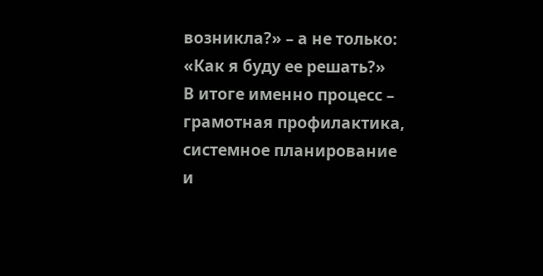возникла?» – а не только: «Как я буду ее решать?»
В итоге именно процесс – грамотная профилактика, системное планирование и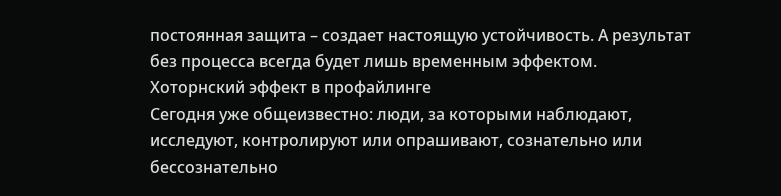постоянная защита – создает настоящую устойчивость. А результат без процесса всегда будет лишь временным эффектом.
Хоторнский эффект в профайлинге
Сегодня уже общеизвестно: люди, за которыми наблюдают, исследуют, контролируют или опрашивают, сознательно или бессознательно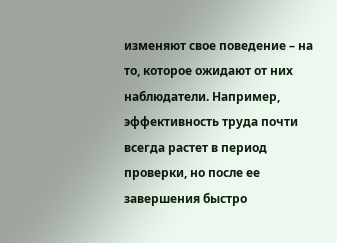изменяют свое поведение – на то, которое ожидают от них наблюдатели. Например, эффективность труда почти всегда растет в период проверки, но после ее завершения быстро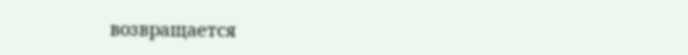возвращается